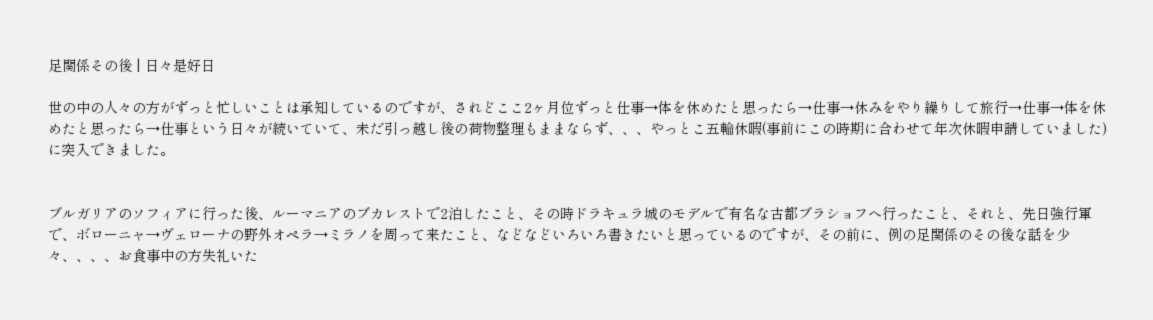足関係その後 | 日々是好日

世の中の人々の方がずっと忙しいことは承知しているのですが、されどここ2ヶ月位ずっと仕事→体を休めたと思ったら→仕事→休みをやり繰りして旅行→仕事→体を休めたと思ったら→仕事という日々が続いていて、未だ引っ越し後の荷物整理もままならず、、、やっとこ五輪休暇(事前にこの時期に合わせて年次休暇申請していました)に突入できました。


ブルガリアのソフィアに行った後、ルーマニアのブカレストで2泊したこと、その時ドラキュラ城のモデルで有名な古都ブラショフへ行ったこと、それと、先日強行軍で、ボローニャ→ヴェローナの野外オペラ→ミラノを周って来たこと、などなどいろいろ書きたいと思っているのですが、その前に、例の足関係のその後な話を少々、、、、お食事中の方失礼いた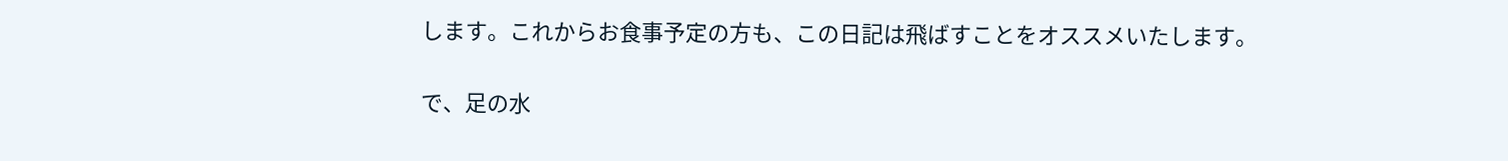します。これからお食事予定の方も、この日記は飛ばすことをオススメいたします。


で、足の水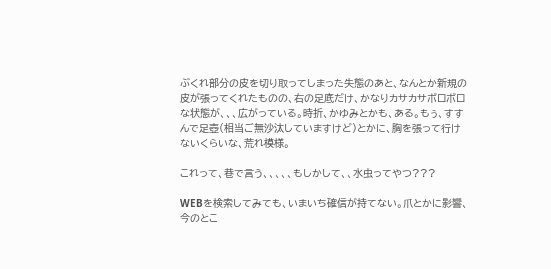ぶくれ部分の皮を切り取ってしまった失態のあと、なんとか新規の皮が張ってくれたものの、右の足底だけ、かなりカサカサボロボロな状態が、、、広がっている。時折、かゆみとかも、ある。もぅ、すすんで足壺(相当ご無沙汰していますけど)とかに、胸を張って行けないくらいな、荒れ模様。

これって、巷で言う、、、、、もしかして、、水虫ってやつ???

WEBを検索してみても、いまいち確信が持てない。爪とかに影響、今のとこ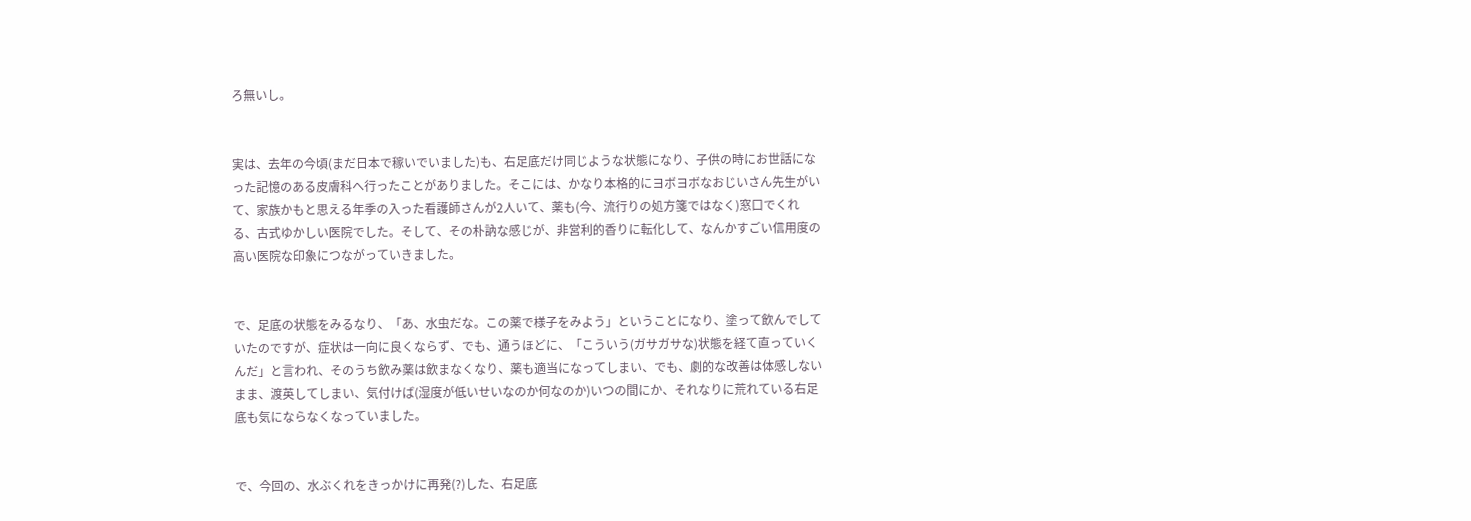ろ無いし。


実は、去年の今頃(まだ日本で稼いでいました)も、右足底だけ同じような状態になり、子供の時にお世話になった記憶のある皮膚科へ行ったことがありました。そこには、かなり本格的にヨボヨボなおじいさん先生がいて、家族かもと思える年季の入った看護師さんが2人いて、薬も(今、流行りの処方箋ではなく)窓口でくれる、古式ゆかしい医院でした。そして、その朴訥な感じが、非営利的香りに転化して、なんかすごい信用度の高い医院な印象につながっていきました。


で、足底の状態をみるなり、「あ、水虫だな。この薬で様子をみよう」ということになり、塗って飲んでしていたのですが、症状は一向に良くならず、でも、通うほどに、「こういう(ガサガサな)状態を経て直っていくんだ」と言われ、そのうち飲み薬は飲まなくなり、薬も適当になってしまい、でも、劇的な改善は体感しないまま、渡英してしまい、気付けば(湿度が低いせいなのか何なのか)いつの間にか、それなりに荒れている右足底も気にならなくなっていました。


で、今回の、水ぶくれをきっかけに再発(?)した、右足底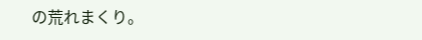の荒れまくり。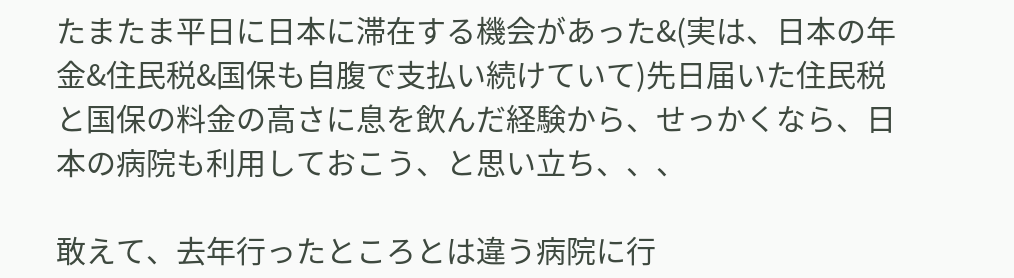たまたま平日に日本に滞在する機会があった&(実は、日本の年金&住民税&国保も自腹で支払い続けていて)先日届いた住民税と国保の料金の高さに息を飲んだ経験から、せっかくなら、日本の病院も利用しておこう、と思い立ち、、、

敢えて、去年行ったところとは違う病院に行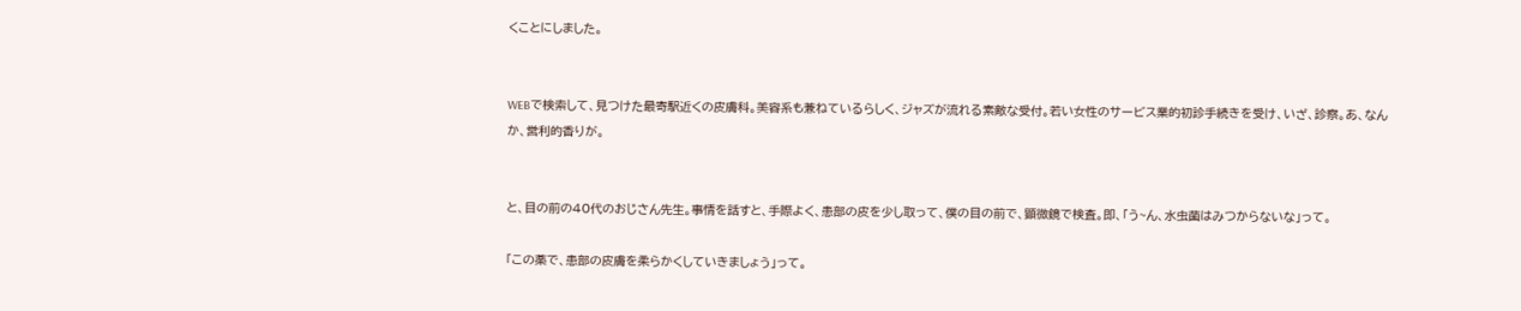くことにしました。


WEBで検索して、見つけた最寄駅近くの皮膚科。美容系も兼ねているらしく、ジャズが流れる素敵な受付。若い女性のサービス業的初診手続きを受け、いざ、診察。あ、なんか、営利的香りが。


と、目の前の40代のおじさん先生。事情を話すと、手際よく、患部の皮を少し取って、僕の目の前で、顕微鏡で検査。即、「う~ん、水虫菌はみつからないな」って。

「この薬で、患部の皮膚を柔らかくしていきましょう」って。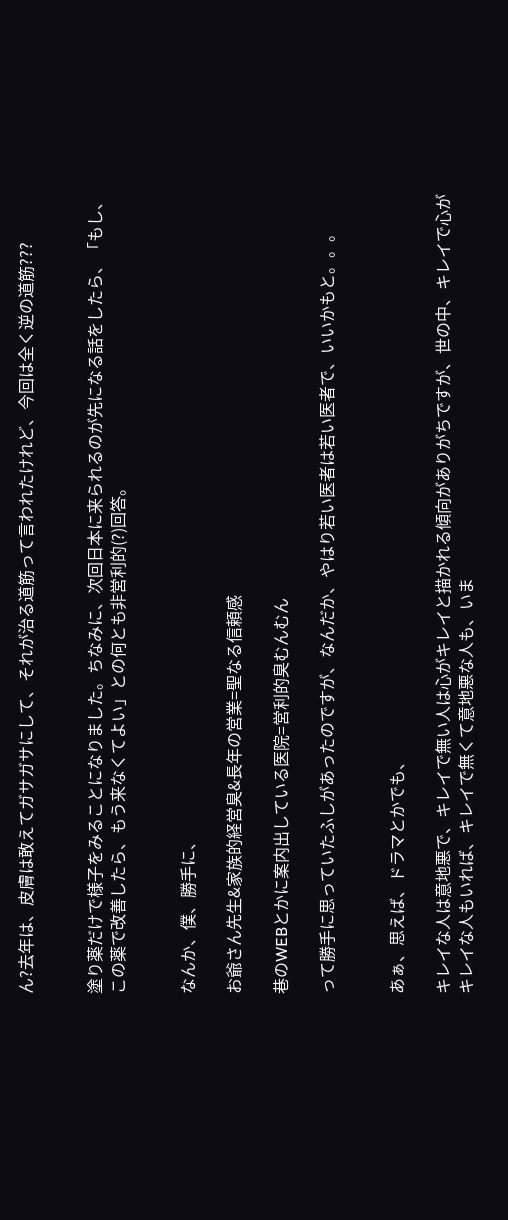ん?去年は、皮膚は敢えてガサガサにして、それが治る道筋って言われたけれど、今回は全く逆の道筋???


塗り薬だけで様子をみることになりました。ちなみに、次回日本に来られるのが先になる話をしたら、「もし、この薬で改善したら、もう来なくてよい」との何とも非営利的(?)回答。


なんか、僕、勝手に、

お爺さん先生&家族的経営臭&長年の営業=聖なる信頼感

巷のWEBとかに案内出している医院=営利的臭むんむん

って勝手に思っていたふしがあったのですが、なんだか、やはり若い医者は若い医者で、いいかもと。。。


あぁ、思えば、ドラマとかでも、

キレイな人は意地悪で、キレイで無い人は心がキレイと描かれる傾向がありがちですが、世の中、キレイで心がキレイな人もいれば、キレイで無くて意地悪な人も、いま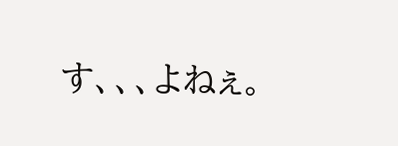す、、、よねぇ。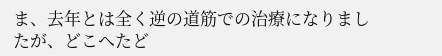ま、去年とは全く逆の道筋での治療になりましたが、どこへたど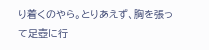り着くのやら。とりあえず、胸を張って足壺に行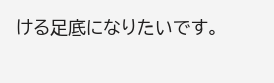ける足底になりたいです。